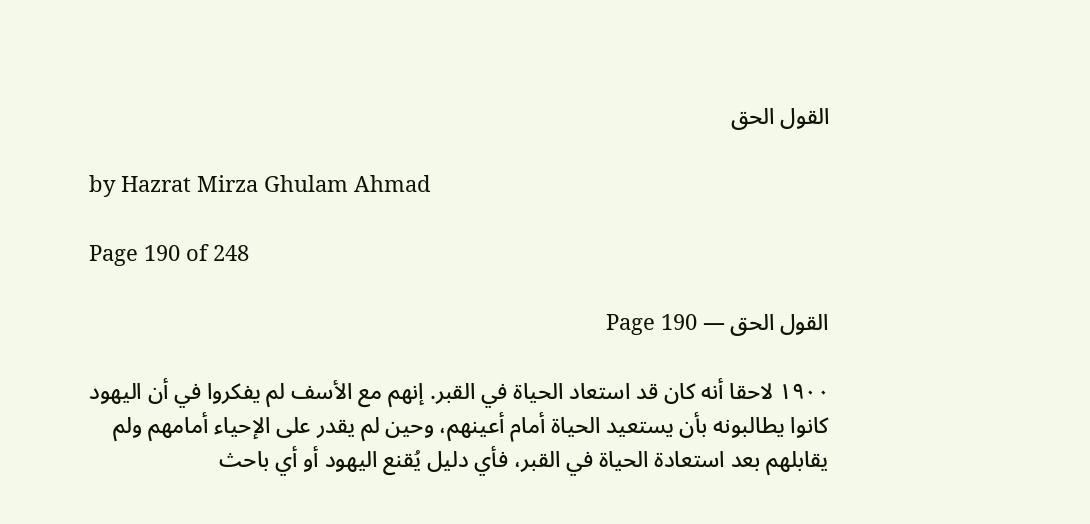القول الحق

by Hazrat Mirza Ghulam Ahmad

Page 190 of 248

القول الحق — Page 190

۱۹۰۰ لاحقا أنه كان قد استعاد الحياة في القبر. إنهم مع الأسف لم يفكروا في أن اليهود كانوا يطالبونه بأن يستعيد الحياة أمام أعينهم، وحين لم يقدر على الإحياء أمامهم ولم يقابلهم بعد استعادة الحياة في القبر، فأي دليل يُقنع اليهود أو أي باحث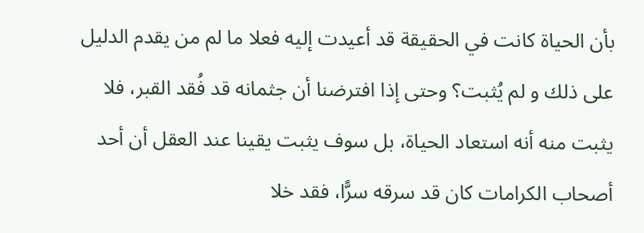بأن الحياة كانت في الحقيقة قد أعيدت إليه فعلا ما لم من يقدم الدليل على ذلك و لم يُثبت؟ وحتى إذا افترضنا أن جثمانه قد فُقد القبر، فلا يثبت منه أنه استعاد الحياة، بل سوف يثبت يقينا عند العقل أن أحد أصحاب الكرامات كان قد سرقه سرًّا، فقد خلا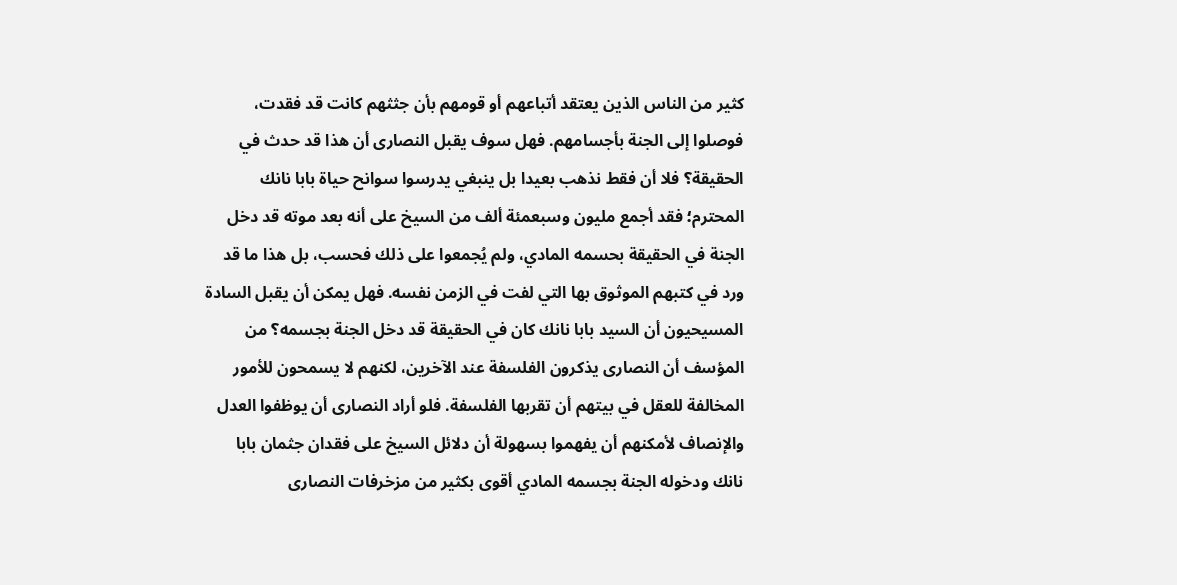كثير من الناس الذين يعتقد أتباعهم أو قومهم بأن جثثهم كانت قد فقدت، فوصلوا إلى الجنة بأجسامهم. فهل سوف يقبل النصارى أن هذا قد حدث في الحقيقة؟ فلا أن فقط نذهب بعيدا بل ينبغي يدرسوا سوانح حياة بابا نانك المحترم؛ فقد أجمع مليون وسبعمئة ألف من السيخ على أنه بعد موته قد دخل الجنة في الحقيقة بحسمه المادي، ولم يُجمعوا على ذلك فحسب، بل هذا ما قد ورد في كتبهم الموثوق بها التي لفت في الزمن نفسه. فهل يمكن أن يقبل السادة المسيحيون أن السيد بابا نانك كان في الحقيقة قد دخل الجنة بجسمه؟ من المؤسف أن النصارى يذكرون الفلسفة عند الآخرين، لكنهم لا يسمحون للأمور المخالفة للعقل في بيتهم أن تقربها الفلسفة. فلو أراد النصارى أن يوظفوا العدل والإنصاف لأمكنهم أن يفهموا بسهولة أن دلائل السيخ على فقدان جثمان بابا نانك ودخوله الجنة بجسمه المادي أقوى بكثير من مزخرفات النصارى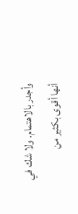وأجدر بالاهتمام. ولا شك في أنها أقوى بكثير من